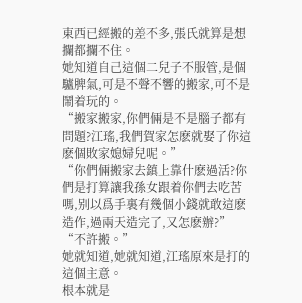東西已經搬的差不多,張氏就算是想攔都攔不住。
她知道自己這個二兒子不服管,是個驢脾氣,可是不聲不響的搬家,可不是鬧着玩的。
“搬家搬家,你們倆是不是腦子都有問題?江瑤,我們賀家怎麽就娶了你這麽個敗家媳婦兒呢。”
“你們倆搬家去鎮上靠什麽過活?你們是打算讓我孫女跟着你們去吃苦嗎,别以爲手裏有幾個小錢就敢這麽造作,過兩天造完了,又怎麽辦?”
“不許搬。”
她就知道,她就知道,江瑤原來是打的這個主意。
根本就是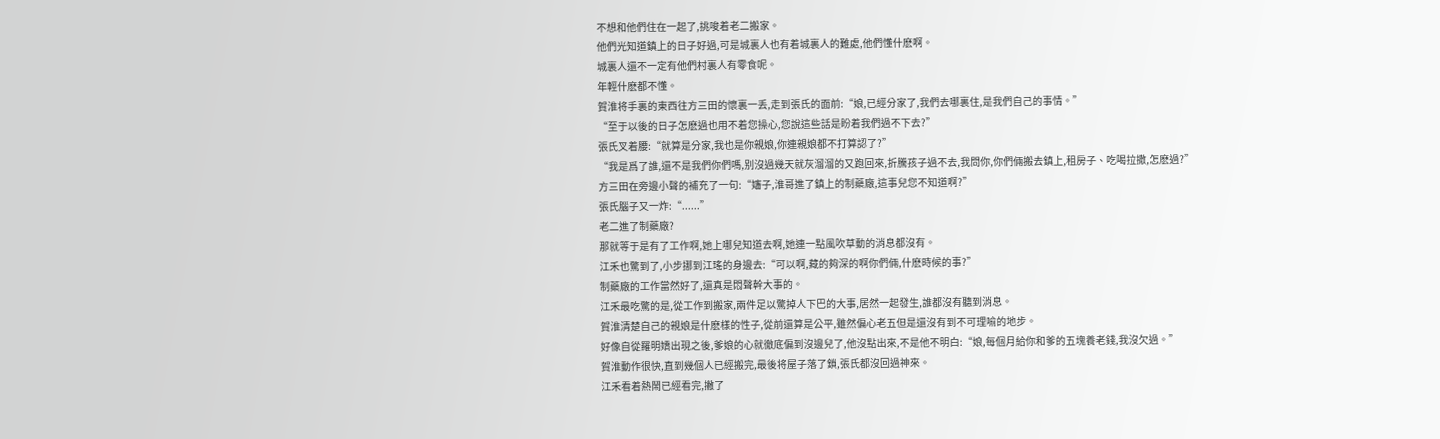不想和他們住在一起了,挑唆着老二搬家。
他們光知道鎮上的日子好過,可是城裏人也有着城裏人的難處,他們懂什麽啊。
城裏人還不一定有他們村裏人有零食呢。
年輕什麽都不懂。
賀淮将手裏的東西往方三田的懷裏一丢,走到張氏的面前:“娘,已經分家了,我們去哪裏住,是我們自己的事情。”
“至于以後的日子怎麽過也用不着您操心,您說這些話是盼着我們過不下去?”
張氏叉着腰:“就算是分家,我也是你親娘,你連親娘都不打算認了?”
“我是爲了誰,還不是我們你們嗎,别沒過幾天就灰溜溜的又跑回來,折騰孩子過不去,我問你,你們倆搬去鎮上,租房子、吃喝拉撒,怎麽過?”
方三田在旁邊小聲的補充了一句:“嬸子,淮哥進了鎮上的制藥廠,這事兒您不知道啊?”
張氏腦子又一炸:“......”
老二進了制藥廠?
那就等于是有了工作啊,她上哪兒知道去啊,她連一點風吹草動的消息都沒有。
江禾也驚到了,小步挪到江瑤的身邊去:“可以啊,藏的夠深的啊你們倆,什麽時候的事?”
制藥廠的工作當然好了,還真是悶聲幹大事的。
江禾最吃驚的是,從工作到搬家,兩件足以驚掉人下巴的大事,居然一起發生,誰都沒有聽到消息。
賀淮清楚自己的親娘是什麽樣的性子,從前還算是公平,雖然偏心老五但是還沒有到不可理喻的地步。
好像自從羅明嬌出現之後,爹娘的心就徹底偏到沒邊兒了,他沒點出來,不是他不明白:“娘,每個月給你和爹的五塊養老錢,我沒欠過。”
賀淮動作很快,直到幾個人已經搬完,最後将屋子落了鎖,張氏都沒回過神來。
江禾看着熱鬧已經看完,撇了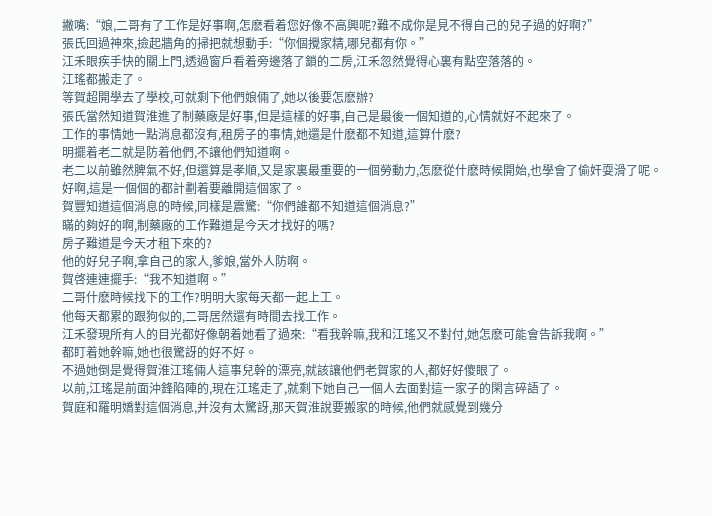撇嘴:“娘,二哥有了工作是好事啊,怎麽看着您好像不高興呢?難不成你是見不得自己的兒子過的好啊?”
張氏回過神來,撿起牆角的掃把就想動手:“你個攪家精,哪兒都有你。”
江禾眼疾手快的關上門,透過窗戶看着旁邊落了鎖的二房,江禾忽然覺得心裏有點空落落的。
江瑤都搬走了。
等賀超開學去了學校,可就剩下他們娘倆了,她以後要怎麽辦?
張氏當然知道賀淮進了制藥廠是好事,但是這樣的好事,自己是最後一個知道的,心情就好不起來了。
工作的事情她一點消息都沒有,租房子的事情,她還是什麽都不知道,這算什麽?
明擺着老二就是防着他們,不讓他們知道啊。
老二以前雖然脾氣不好,但還算是孝順,又是家裏最重要的一個勞動力,怎麽從什麽時候開始,也學會了偷奸耍滑了呢。
好啊,這是一個個的都計劃着要離開這個家了。
賀豐知道這個消息的時候,同樣是震驚:“你們誰都不知道這個消息?”
瞞的夠好的啊,制藥廠的工作難道是今天才找好的嗎?
房子難道是今天才租下來的?
他的好兒子啊,拿自己的家人,爹娘,當外人防啊。
賀啓連連擺手:“我不知道啊。”
二哥什麽時候找下的工作?明明大家每天都一起上工。
他每天都累的跟狗似的,二哥居然還有時間去找工作。
江禾發現所有人的目光都好像朝着她看了過來:“看我幹嘛,我和江瑤又不對付,她怎麽可能會告訴我啊。”
都盯着她幹嘛,她也很驚訝的好不好。
不過她倒是覺得賀淮江瑤倆人這事兒幹的漂亮,就該讓他們老賀家的人,都好好傻眼了。
以前,江瑤是前面沖鋒陷陣的,現在江瑤走了,就剩下她自己一個人去面對這一家子的閑言碎語了。
賀庭和羅明嬌對這個消息,并沒有太驚訝,那天賀淮說要搬家的時候,他們就感覺到幾分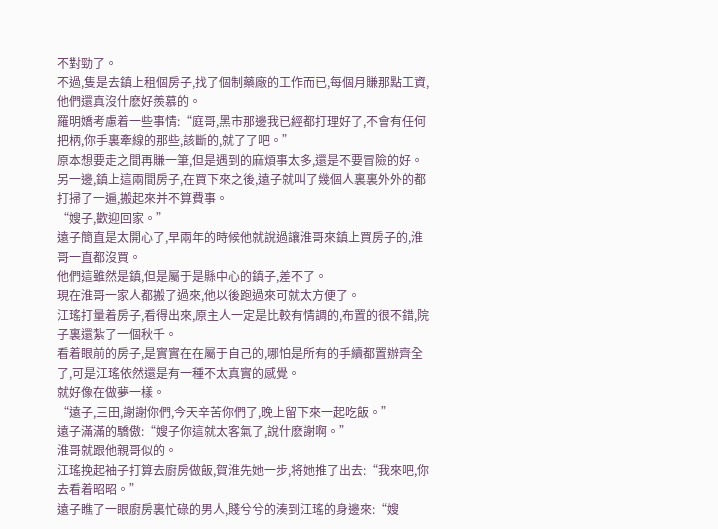不對勁了。
不過,隻是去鎮上租個房子,找了個制藥廠的工作而已,每個月賺那點工資,他們還真沒什麽好羨慕的。
羅明嬌考慮着一些事情:“庭哥,黑市那邊我已經都打理好了,不會有任何把柄,你手裏牽線的那些,該斷的,就了了吧。”
原本想要走之間再賺一筆,但是遇到的麻煩事太多,還是不要冒險的好。
另一邊,鎮上這兩間房子,在買下來之後,遠子就叫了幾個人裏裏外外的都打掃了一遍,搬起來并不算費事。
“嫂子,歡迎回家。”
遠子簡直是太開心了,早兩年的時候他就說過讓淮哥來鎮上買房子的,淮哥一直都沒買。
他們這雖然是鎮,但是屬于是縣中心的鎮子,差不了。
現在淮哥一家人都搬了過來,他以後跑過來可就太方便了。
江瑤打量着房子,看得出來,原主人一定是比較有情調的,布置的很不錯,院子裏還紮了一個秋千。
看着眼前的房子,是實實在在屬于自己的,哪怕是所有的手續都置辦齊全了,可是江瑤依然還是有一種不太真實的感覺。
就好像在做夢一樣。
“遠子,三田,謝謝你們,今天辛苦你們了,晚上留下來一起吃飯。”
遠子滿滿的驕傲:“嫂子你這就太客氣了,說什麽謝啊。”
淮哥就跟他親哥似的。
江瑤挽起袖子打算去廚房做飯,賀淮先她一步,将她推了出去:“我來吧,你去看着昭昭。”
遠子瞧了一眼廚房裏忙碌的男人,賤兮兮的湊到江瑤的身邊來:“嫂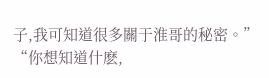子,我可知道很多關于淮哥的秘密。”
“你想知道什麽,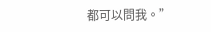都可以問我。”